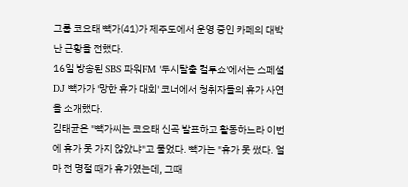그룹 코요태 빽가(41)가 제주도에서 운영 중인 카페의 대박 난 근황을 전했다.
16일 방송된 SBS 파워FM '두시탈출 컬투쇼'에서는 스페셜 DJ 빽가가 '망한 휴가 대회' 코너에서 청취자들의 휴가 사연을 소개했다.
김태균은 "빽가씨는 코요태 신곡 발표하고 활동하느라 이번에 휴가 못 가지 않았냐"고 물었다. 빽가는 "휴가 못 썼다. 얼마 전 명절 때가 휴가였는데, 그때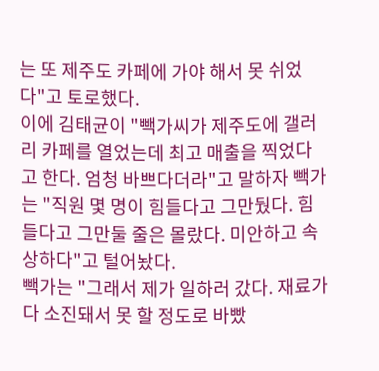는 또 제주도 카페에 가야 해서 못 쉬었다"고 토로했다.
이에 김태균이 "빽가씨가 제주도에 갤러리 카페를 열었는데 최고 매출을 찍었다고 한다. 엄청 바쁘다더라"고 말하자 빽가는 "직원 몇 명이 힘들다고 그만뒀다. 힘들다고 그만둘 줄은 몰랐다. 미안하고 속상하다"고 털어놨다.
빽가는 "그래서 제가 일하러 갔다. 재료가 다 소진돼서 못 할 정도로 바빴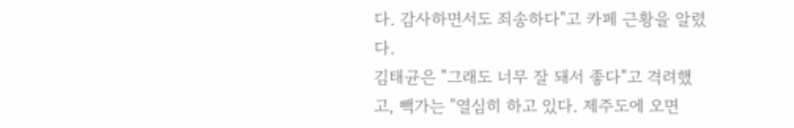다. 감사하면서도 죄송하다"고 카페 근황을 알렸다.
김태균은 "그래도 너무 잘 돼서 좋다"고 격려했고, 빽가는 "열심히 하고 있다. 제주도에 오면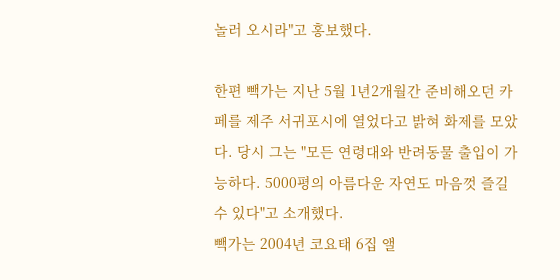놀러 오시라"고 홍보했다.

한편 빽가는 지난 5월 1년2개월간 준비해오던 카페를 제주 서귀포시에 열었다고 밝혀 화제를 모았다. 당시 그는 "모든 연령대와 반려동물 출입이 가능하다. 5000평의 아름다운 자연도 마음껏 즐길 수 있다"고 소개했다.
빽가는 2004년 코요태 6집 앨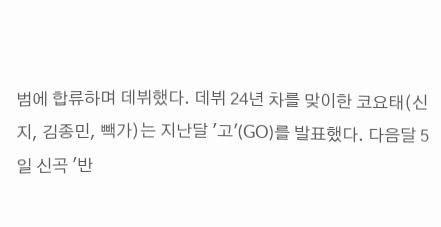범에 합류하며 데뷔했다. 데뷔 24년 차를 맞이한 코요태(신지, 김종민, 빽가)는 지난달 '고'(GO)를 발표했다. 다음달 5일 신곡 '반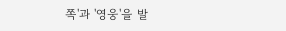쪽'과 '영웅'을 발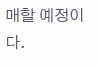매할 예정이다.